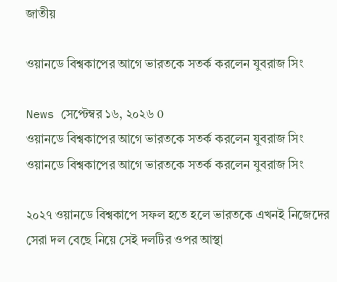জাতীয়

ওয়ানডে বিশ্বকাপের আগে ভারতকে সতর্ক করলেন যুবরাজ সিং

News সেপ্টেম্বর ১৬, ২০২৬ 0
ওয়ানডে বিশ্বকাপের আগে ভারতকে সতর্ক করলেন যুবরাজ সিং
ওয়ানডে বিশ্বকাপের আগে ভারতকে সতর্ক করলেন যুবরাজ সিং

২০২৭ ওয়ানডে বিশ্বকাপে সফল হতে হলে ভারতকে এখনই নিজেদের সেরা দল বেছে নিয়ে সেই দলটির ওপর আস্থা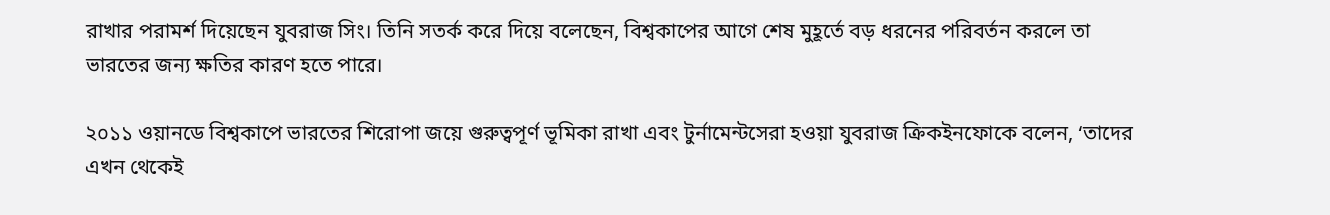রাখার পরামর্শ দিয়েছেন যুবরাজ সিং। তিনি সতর্ক করে দিয়ে বলেছেন, বিশ্বকাপের আগে শেষ মুহূর্তে বড় ধরনের পরিবর্তন করলে তা ভারতের জন্য ক্ষতির কারণ হতে পারে।

২০১১ ওয়ানডে বিশ্বকাপে ভারতের শিরোপা জয়ে গুরুত্বপূর্ণ ভূমিকা রাখা এবং টুর্নামেন্টসেরা হওয়া যুবরাজ ক্রিকইনফোকে বলেন, ‘তাদের এখন থেকেই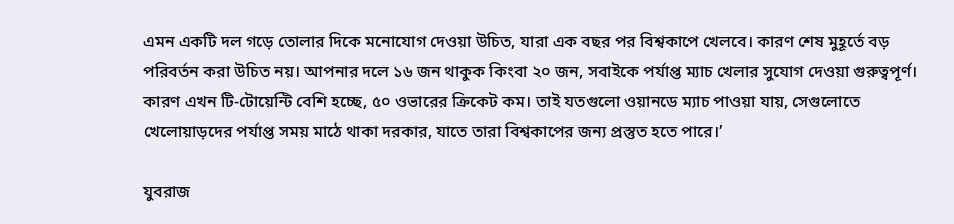এমন একটি দল গড়ে তোলার দিকে মনোযোগ দেওয়া উচিত, যারা এক বছর পর বিশ্বকাপে খেলবে। কারণ শেষ মুহূর্তে বড় পরিবর্তন করা উচিত নয়। আপনার দলে ১৬ জন থাকুক কিংবা ২০ জন, সবাইকে পর্যাপ্ত ম্যাচ খেলার সুযোগ দেওয়া গুরুত্বপূর্ণ। কারণ এখন টি-টোয়েন্টি বেশি হচ্ছে, ৫০ ওভারের ক্রিকেট কম। তাই যতগুলো ওয়ানডে ম্যাচ পাওয়া যায়, সেগুলোতে খেলোয়াড়দের পর্যাপ্ত সময় মাঠে থাকা দরকার, যাতে তারা বিশ্বকাপের জন্য প্রস্তুত হতে পারে।’

যুবরাজ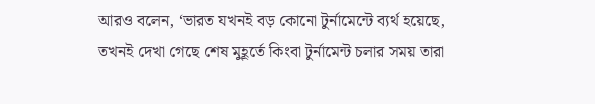আরও বলেন, ‘ভারত যখনই বড় কোনো টুর্নামেন্টে ব্যর্থ হয়েছে, তখনই দেখা গেছে শেষ মুহূর্তে কিংবা টুর্নামেন্ট চলার সময় তারা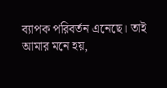ব্যাপক পরিবর্তন এনেছে। তাই আমার মনে হয়,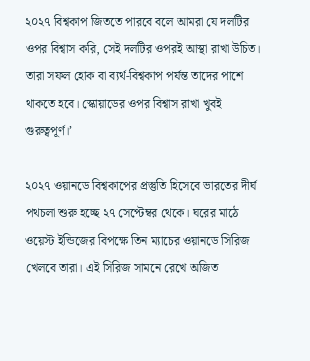২০২৭ বিশ্বকাপ জিততে পারবে বলে আমরা যে দলটির ওপর বিশ্বাস করি, সেই দলটির ওপরই আস্থা রাখা উচিত। তারা সফল হোক বা ব্যর্থ-বিশ্বকাপ পর্যন্ত তাদের পাশে থাকতে হবে। স্কোয়াডের ওপর বিশ্বাস রাখা খুবই গুরুত্বপূর্ণ।’

২০২৭ ওয়ানডে বিশ্বকাপের প্রস্তুতি হিসেবে ভারতের দীর্ঘ পথচলা শুরু হচ্ছে ২৭ সেপ্টেম্বর থেকে। ঘরের মাঠে ওয়েস্ট ইন্ডিজের বিপক্ষে তিন ম্যাচের ওয়ানডে সিরিজ খেলবে তারা। এই সিরিজ সামনে রেখে অজিত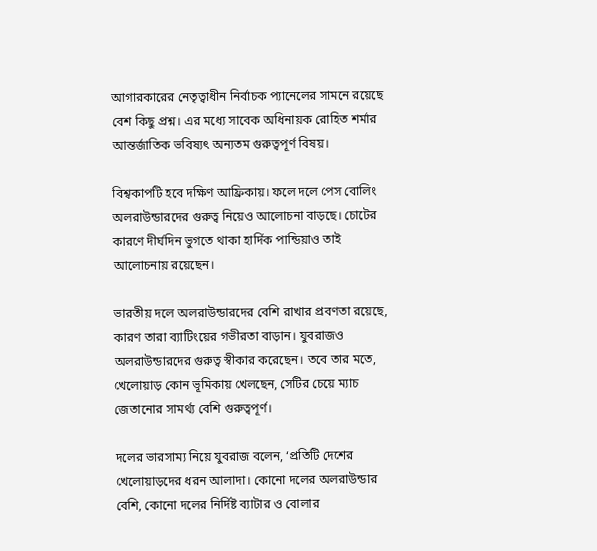আগারকারের নেতৃত্বাধীন নির্বাচক প্যানেলের সামনে রয়েছে বেশ কিছু প্রশ্ন। এর মধ্যে সাবেক অধিনায়ক রোহিত শর্মার আন্তর্জাতিক ভবিষ্যৎ অন্যতম গুরুত্বপূর্ণ বিষয়।

বিশ্বকাপটি হবে দক্ষিণ আফ্রিকায়। ফলে দলে পেস বোলিং অলরাউন্ডারদের গুরুত্ব নিয়েও আলোচনা বাড়ছে। চোটের কারণে দীর্ঘদিন ভুগতে থাকা হার্দিক পান্ডিয়াও তাই আলোচনায় রয়েছেন।

ভারতীয় দলে অলরাউন্ডারদের বেশি রাখার প্রবণতা রয়েছে, কারণ তারা ব্যাটিংয়ের গভীরতা বাড়ান। যুবরাজও অলরাউন্ডারদের গুরুত্ব স্বীকার করেছেন। তবে তার মতে, খেলোয়াড় কোন ভূমিকায় খেলছেন, সেটির চেয়ে ম্যাচ জেতানোর সামর্থ্য বেশি গুরুত্বপূর্ণ।

দলের ভারসাম্য নিয়ে যুবরাজ বলেন, ‘প্রতিটি দেশের খেলোয়াড়দের ধরন আলাদা। কোনো দলের অলরাউন্ডার বেশি, কোনো দলের নির্দিষ্ট ব্যাটার ও বোলার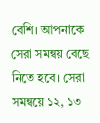বেশি। আপনাকে সেরা সমন্বয় বেছে নিতে হবে। সেরা সমন্বয়ে ১২, ১৩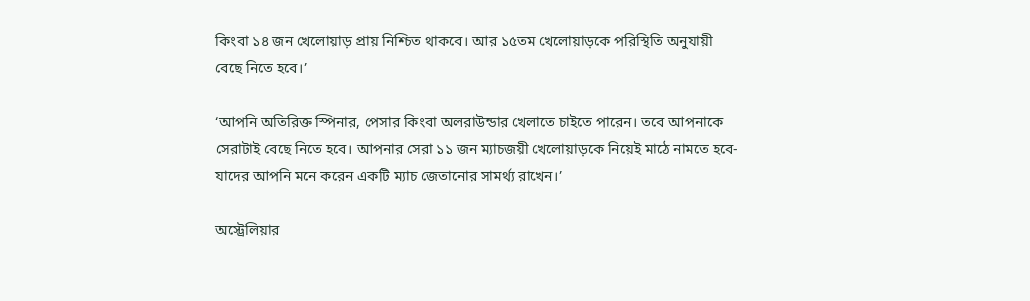কিংবা ১৪ জন খেলোয়াড় প্রায় নিশ্চিত থাকবে। আর ১৫তম খেলোয়াড়কে পরিস্থিতি অনুযায়ী বেছে নিতে হবে।’

‘আপনি অতিরিক্ত স্পিনার, পেসার কিংবা অলরাউন্ডার খেলাতে চাইতে পারেন। তবে আপনাকে সেরাটাই বেছে নিতে হবে। আপনার সেরা ১১ জন ম্যাচজয়ী খেলোয়াড়কে নিয়েই মাঠে নামতে হবে-যাদের আপনি মনে করেন একটি ম্যাচ জেতানোর সামর্থ্য রাখেন।’

অস্ট্রেলিয়ার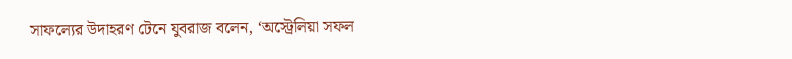সাফল্যের উদাহরণ টেনে যুবরাজ বলেন, ‘অস্ট্রেলিয়া সফল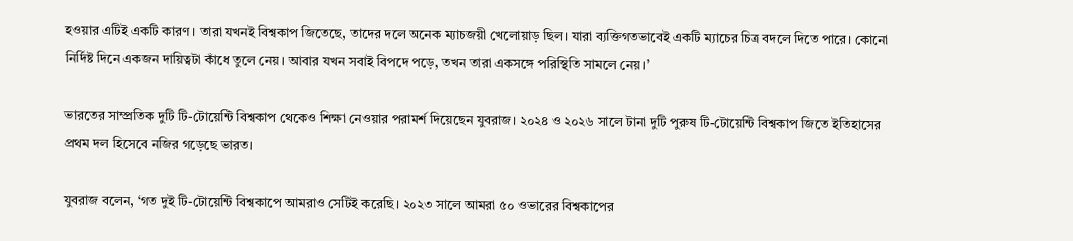হওয়ার এটিই একটি কারণ। তারা যখনই বিশ্বকাপ জিতেছে, তাদের দলে অনেক ম্যাচজয়ী খেলোয়াড় ছিল। যারা ব্যক্তিগতভাবেই একটি ম্যাচের চিত্র বদলে দিতে পারে। কোনো নির্দিষ্ট দিনে একজন দায়িত্বটা কাঁধে তুলে নেয়। আবার যখন সবাই বিপদে পড়ে, তখন তারা একসঙ্গে পরিস্থিতি সামলে নেয়।’

ভারতের সাম্প্রতিক দুটি টি-টোয়েন্টি বিশ্বকাপ থেকেও শিক্ষা নেওয়ার পরামর্শ দিয়েছেন যুবরাজ। ২০২৪ ও ২০২৬ সালে টানা দুটি পুরুষ টি-টোয়েন্টি বিশ্বকাপ জিতে ইতিহাসের প্রথম দল হিসেবে নজির গড়েছে ভারত।

যুবরাজ বলেন, ‘গত দুই টি-টোয়েন্টি বিশ্বকাপে আমরাও সেটিই করেছি। ২০২৩ সালে আমরা ৫০ ওভারের বিশ্বকাপের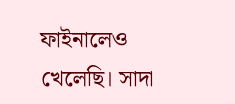ফাইনালেও খেলেছি। সাদা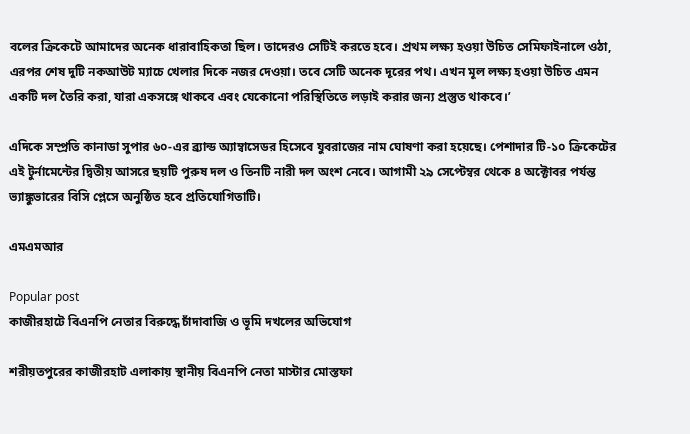বলের ক্রিকেটে আমাদের অনেক ধারাবাহিকতা ছিল। তাদেরও সেটিই করতে হবে। প্রথম লক্ষ্য হওয়া উচিত সেমিফাইনালে ওঠা, এরপর শেষ দুটি নকআউট ম্যাচে খেলার দিকে নজর দেওয়া। তবে সেটি অনেক দূরের পথ। এখন মূল লক্ষ্য হওয়া উচিত এমন একটি দল তৈরি করা, যারা একসঙ্গে থাকবে এবং যেকোনো পরিস্থিতিতে লড়াই করার জন্য প্রস্তুত থাকবে।’

এদিকে সম্প্রতি কানাডা সুপার ৬০-এর ব্র্যান্ড অ্যাম্বাসেডর হিসেবে যুবরাজের নাম ঘোষণা করা হয়েছে। পেশাদার টি-১০ ক্রিকেটের এই টুর্নামেন্টের দ্বিতীয় আসরে ছয়টি পুরুষ দল ও তিনটি নারী দল অংশ নেবে। আগামী ২৯ সেপ্টেম্বর থেকে ৪ অক্টোবর পর্যন্ত ভ্যাঙ্কুভারের বিসি প্লেসে অনুষ্ঠিত হবে প্রতিযোগিতাটি।

এমএমআর

Popular post
কাজীরহাটে বিএনপি নেতার বিরুদ্ধে চাঁদাবাজি ও ভূমি দখলের অভিযোগ

শরীয়তপুরের কাজীরহাট এলাকায় স্থানীয় বিএনপি নেতা মাস্টার মোস্তফা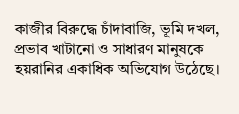কাজীর বিরুদ্ধে চাঁদাবাজি, ভূমি দখল, প্রভাব খাটানো ও সাধারণ মানুষকে হয়রানির একাধিক অভিযোগ উঠেছে।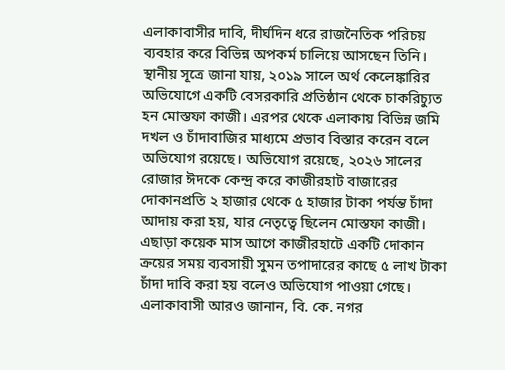এলাকাবাসীর দাবি, দীর্ঘদিন ধরে রাজনৈতিক পরিচয় ব্যবহার করে বিভিন্ন অপকর্ম চালিয়ে আসছেন তিনি। স্থানীয় সূত্রে জানা যায়, ২০১৯ সালে অর্থ কেলেঙ্কারির অভিযোগে একটি বেসরকারি প্রতিষ্ঠান থেকে চাকরিচ্যুত হন মোস্তফা কাজী। এরপর থেকে এলাকায় বিভিন্ন জমি দখল ও চাঁদাবাজির মাধ্যমে প্রভাব বিস্তার করেন বলে অভিযোগ রয়েছে। অভিযোগ রয়েছে, ২০২৬ সালের রোজার ঈদকে কেন্দ্র করে কাজীরহাট বাজারের দোকানপ্রতি ২ হাজার থেকে ৫ হাজার টাকা পর্যন্ত চাঁদা আদায় করা হয়, যার নেতৃত্বে ছিলেন মোস্তফা কাজী। এছাড়া কয়েক মাস আগে কাজীরহাটে একটি দোকান ক্রয়ের সময় ব্যবসায়ী সুমন তপাদারের কাছে ৫ লাখ টাকা চাঁদা দাবি করা হয় বলেও অভিযোগ পাওয়া গেছে। এলাকাবাসী আরও জানান, বি. কে. নগর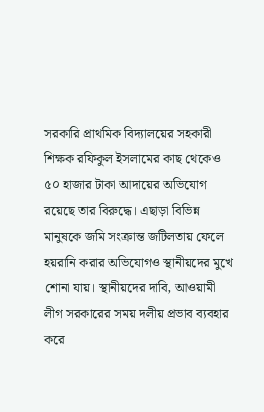সরকারি প্রাথমিক বিদ্যালয়ের সহকারী শিক্ষক রফিকুল ইসলামের কাছ থেকেও ৫০ হাজার টাকা আদায়ের অভিযোগ রয়েছে তার বিরুদ্ধে। এছাড়া বিভিন্ন মানুষকে জমি সংক্রান্ত জটিলতায় ফেলে হয়রানি করার অভিযোগও স্থানীয়দের মুখে শোনা যায়। স্থানীয়দের দাবি, আওয়ামী লীগ সরকারের সময় দলীয় প্রভাব ব্যবহার করে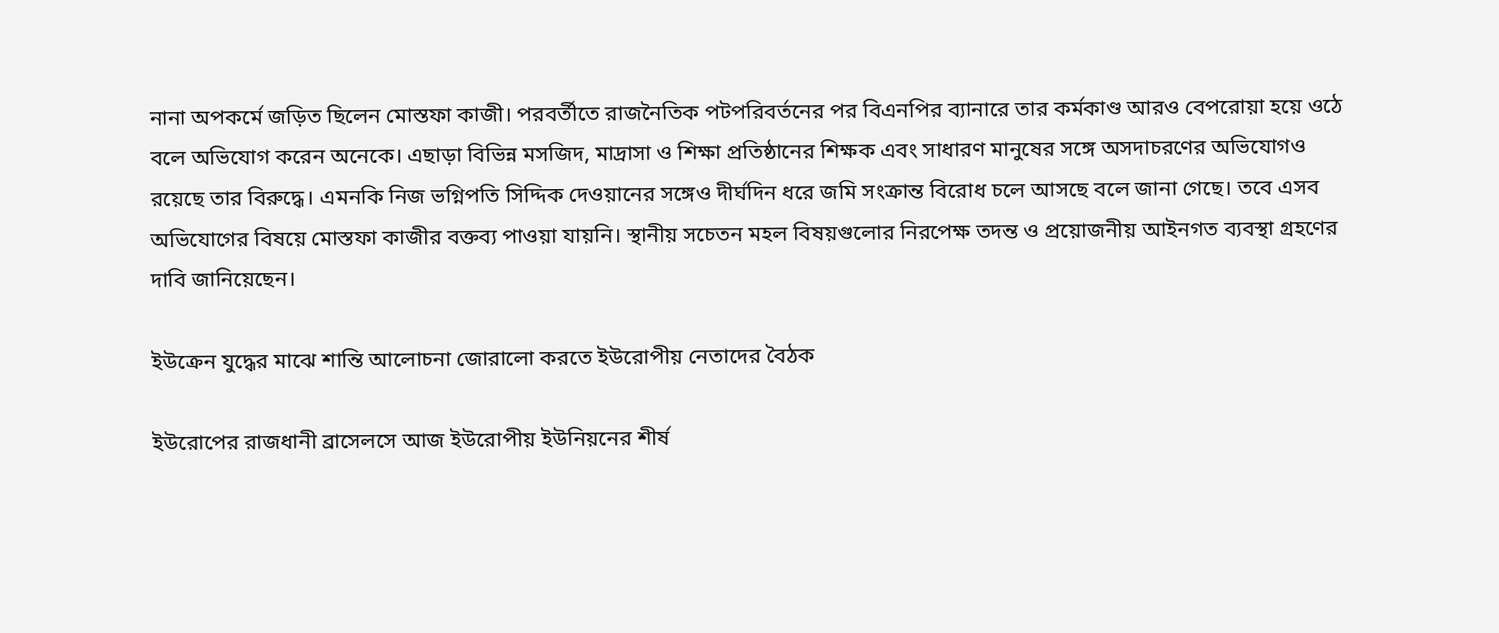নানা অপকর্মে জড়িত ছিলেন মোস্তফা কাজী। পরবর্তীতে রাজনৈতিক পটপরিবর্তনের পর বিএনপির ব্যানারে তার কর্মকাণ্ড আরও বেপরোয়া হয়ে ওঠে বলে অভিযোগ করেন অনেকে। এছাড়া বিভিন্ন মসজিদ, মাদ্রাসা ও শিক্ষা প্রতিষ্ঠানের শিক্ষক এবং সাধারণ মানুষের সঙ্গে অসদাচরণের অভিযোগও রয়েছে তার বিরুদ্ধে। এমনকি নিজ ভগ্নিপতি সিদ্দিক দেওয়ানের সঙ্গেও দীর্ঘদিন ধরে জমি সংক্রান্ত বিরোধ চলে আসছে বলে জানা গেছে। তবে এসব অভিযোগের বিষয়ে মোস্তফা কাজীর বক্তব্য পাওয়া যায়নি। স্থানীয় সচেতন মহল বিষয়গুলোর নিরপেক্ষ তদন্ত ও প্রয়োজনীয় আইনগত ব্যবস্থা গ্রহণের দাবি জানিয়েছেন।

ইউক্রেন যুদ্ধের মাঝে শান্তি আলোচনা জোরালো করতে ইউরোপীয় নেতাদের বৈঠক

ইউরোপের রাজধানী ব্রাসেলসে আজ ইউরোপীয় ইউনিয়নের শীর্ষ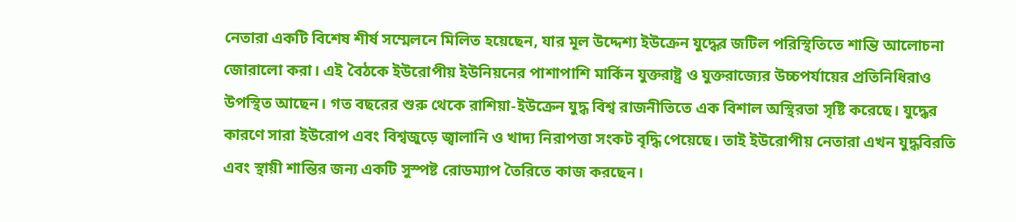নেতারা একটি বিশেষ শীর্ষ সম্মেলনে মিলিত হয়েছেন, যার মূল উদ্দেশ্য ইউক্রেন যুদ্ধের জটিল পরিস্থিতিতে শান্তি আলোচনা জোরালো করা। এই বৈঠকে ইউরোপীয় ইউনিয়নের পাশাপাশি মার্কিন যুক্তরাষ্ট্র ও যুক্তরাজ্যের উচ্চপর্যায়ের প্রতিনিধিরাও উপস্থিত আছেন। গত বছরের শুরু থেকে রাশিয়া-ইউক্রেন যুদ্ধ বিশ্ব রাজনীতিতে এক বিশাল অস্থিরতা সৃষ্টি করেছে। যুদ্ধের কারণে সারা ইউরোপ এবং বিশ্বজুড়ে জ্বালানি ও খাদ্য নিরাপত্তা সংকট বৃদ্ধি পেয়েছে। তাই ইউরোপীয় নেতারা এখন যুদ্ধবিরতি এবং স্থায়ী শান্তির জন্য একটি সুস্পষ্ট রোডম্যাপ তৈরিতে কাজ করছেন।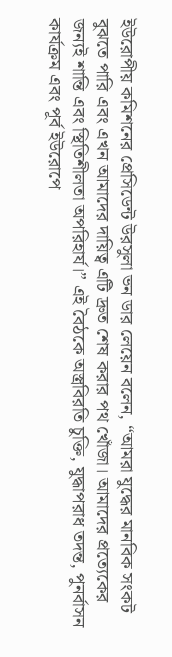ইউরোপীয় কমিশনের প্রেসিডেন্ট উরসুলা ভন ডার লেয়েন বলেন, “আমরা যুদ্ধের মানবিক সংকট বুঝতে পারি এবং এখন আমাদের দায়িত্ব এটি দ্রুত শেষ করার পথ খোঁজা। আমাদের প্রত্যেকের জন্যই শান্তি এবং স্থিতিশীলতা অপরিহার্য।” এই বৈঠকে অস্ত্রবিরতি চুক্তি, যুদ্ধাপরাধ তদন্ত, পুনর্বাসন কার্যক্রম এবং পূর্ব ইউরোপে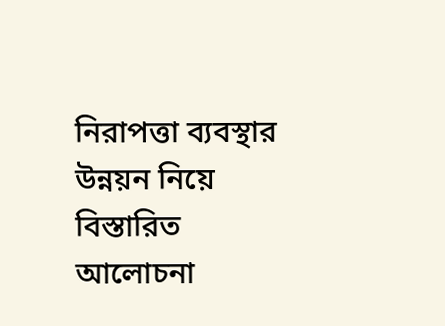নিরাপত্তা ব্যবস্থার উন্নয়ন নিয়ে বিস্তারিত আলোচনা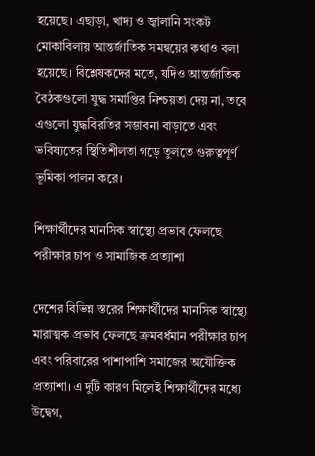হয়েছে। এছাড়া, খাদ্য ও জ্বালানি সংকট মোকাবিলায় আন্তর্জাতিক সমন্বয়ের কথাও বলা হয়েছে। বিশ্লেষকদের মতে, যদিও আন্তর্জাতিক বৈঠকগুলো যুদ্ধ সমাপ্তির নিশ্চয়তা দেয় না, তবে এগুলো যুদ্ধবিরতির সম্ভাবনা বাড়াতে এবং ভবিষ্যতের স্থিতিশীলতা গড়ে তুলতে গুরুত্বপূর্ণ ভূমিকা পালন করে।

শিক্ষার্থীদের মানসিক স্বাস্থ্যে প্রভাব ফেলছে পরীক্ষার চাপ ও সামাজিক প্রত্যাশা

দেশের বিভিন্ন স্তরের শিক্ষার্থীদের মানসিক স্বাস্থ্যে মারাত্মক প্রভাব ফেলছে ক্রমবর্ধমান পরীক্ষার চাপ এবং পরিবারের পাশাপাশি সমাজের অযৌক্তিক প্রত্যাশা। এ দুটি কারণ মিলেই শিক্ষার্থীদের মধ্যে উদ্বেগ,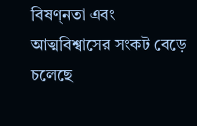বিষণ্নতা এবং আত্মবিশ্বাসের সংকট বেড়ে চলেছে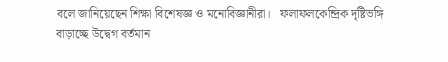বলে জানিয়েছেন শিক্ষা বিশেষজ্ঞ ও মনোবিজ্ঞানীরা।   ফলাফলকেন্দ্রিক দৃষ্টিভঙ্গি বাড়াচ্ছে উদ্বেগ বর্তমান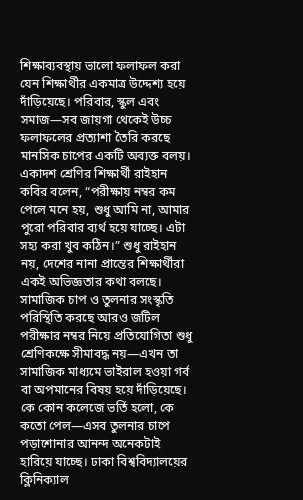শিক্ষাব্যবস্থায় ভালো ফলাফল করা যেন শিক্ষার্থীর একমাত্র উদ্দেশ্য হয়ে দাঁড়িয়েছে। পরিবার, স্কুল এবং সমাজ—সব জায়গা থেকেই উচ্চ ফলাফলের প্রত্যাশা তৈরি করছে মানসিক চাপের একটি অব্যক্ত বলয়। একাদশ শ্রেণির শিক্ষার্থী রাইহান কবির বলেন, “পরীক্ষায় নম্বর কম পেলে মনে হয়, শুধু আমি না, আমার পুরো পরিবার ব্যর্থ হয়ে যাচ্ছে। এটা সহ্য করা খুব কঠিন।” শুধু রাইহান নয়, দেশের নানা প্রান্তের শিক্ষার্থীরা একই অভিজ্ঞতার কথা বলছে।   সামাজিক চাপ ও তুলনার সংস্কৃতি পরিস্থিতি করছে আরও জটিল পরীক্ষার নম্বর নিয়ে প্রতিযোগিতা শুধু শ্রেণিকক্ষে সীমাবদ্ধ নয়—এখন তা সামাজিক মাধ্যমে ভাইরাল হওয়া গর্ব বা অপমানের বিষয় হয়ে দাঁড়িয়েছে। কে কোন কলেজে ভর্তি হলো, কে কতো পেল—এসব তুলনার চাপে পড়াশোনার আনন্দ অনেকটাই হারিয়ে যাচ্ছে। ঢাকা বিশ্ববিদ্যালয়ের ক্লিনিক্যাল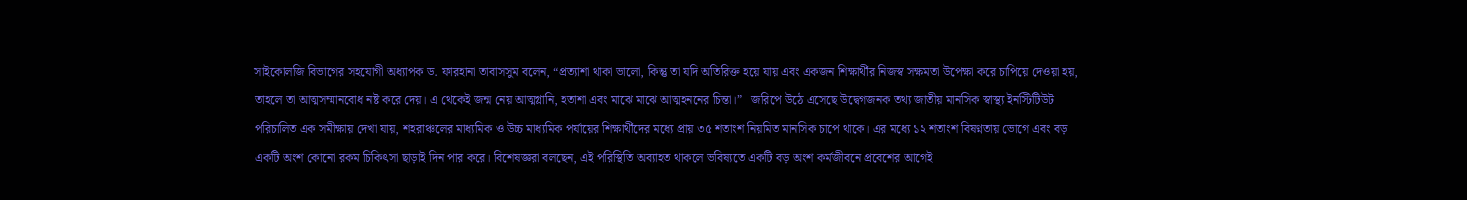সাইকোলজি বিভাগের সহযোগী অধ্যাপক ড. ফারহানা তাবাসসুম বলেন, “প্রত্যাশা থাকা ভালো, কিন্তু তা যদি অতিরিক্ত হয়ে যায় এবং একজন শিক্ষার্থীর নিজস্ব সক্ষমতা উপেক্ষা করে চাপিয়ে দেওয়া হয়, তাহলে তা আত্মসম্মানবোধ নষ্ট করে দেয়। এ থেকেই জন্ম নেয় আত্মগ্লানি, হতাশা এবং মাঝে মাঝে আত্মহননের চিন্তা।”   জরিপে উঠে এসেছে উদ্বেগজনক তথ্য জাতীয় মানসিক স্বাস্থ্য ইনস্টিটিউট পরিচালিত এক সমীক্ষায় দেখা যায়, শহরাঞ্চলের মাধ্যমিক ও উচ্চ মাধ্যমিক পর্যায়ের শিক্ষার্থীদের মধ্যে প্রায় ৩৫ শতাংশ নিয়মিত মানসিক চাপে থাকে। এর মধ্যে ১২ শতাংশ বিষণ্নতায় ভোগে এবং বড় একটি অংশ কোনো রকম চিকিৎসা ছাড়াই দিন পার করে। বিশেষজ্ঞরা বলছেন, এই পরিস্থিতি অব্যাহত থাকলে ভবিষ্যতে একটি বড় অংশ কর্মজীবনে প্রবেশের আগেই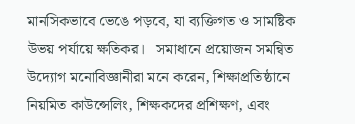মানসিকভাবে ভেঙে পড়বে, যা ব্যক্তিগত ও সামষ্টিক উভয় পর্যায়ে ক্ষতিকর।   সমাধানে প্রয়োজন সমন্বিত উদ্যোগ মনোবিজ্ঞানীরা মনে করেন, শিক্ষাপ্রতিষ্ঠানে নিয়মিত কাউন্সেলিং, শিক্ষকদের প্রশিক্ষণ, এবং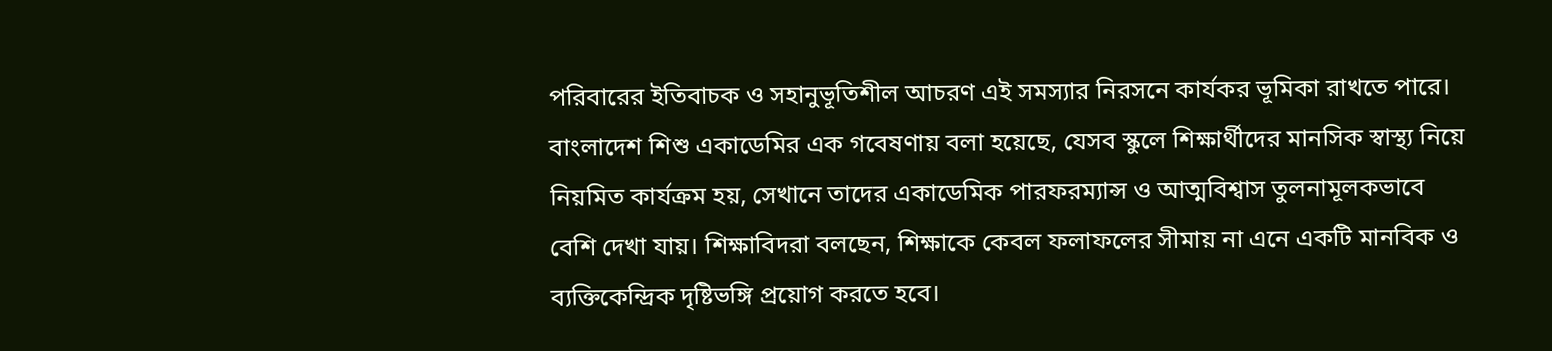পরিবারের ইতিবাচক ও সহানুভূতিশীল আচরণ এই সমস্যার নিরসনে কার্যকর ভূমিকা রাখতে পারে। বাংলাদেশ শিশু একাডেমির এক গবেষণায় বলা হয়েছে, যেসব স্কুলে শিক্ষার্থীদের মানসিক স্বাস্থ্য নিয়ে নিয়মিত কার্যক্রম হয়, সেখানে তাদের একাডেমিক পারফরম্যান্স ও আত্মবিশ্বাস তুলনামূলকভাবে বেশি দেখা যায়। শিক্ষাবিদরা বলছেন, শিক্ষাকে কেবল ফলাফলের সীমায় না এনে একটি মানবিক ও ব্যক্তিকেন্দ্রিক দৃষ্টিভঙ্গি প্রয়োগ করতে হবে।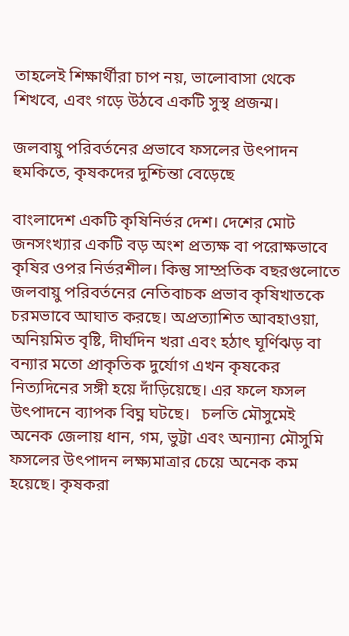তাহলেই শিক্ষার্থীরা চাপ নয়, ভালোবাসা থেকে শিখবে, এবং গড়ে উঠবে একটি সুস্থ প্রজন্ম।

জলবায়ু পরিবর্তনের প্রভাবে ফসলের উৎপাদন হুমকিতে, কৃষকদের দুশ্চিন্তা বেড়েছে

বাংলাদেশ একটি কৃষিনির্ভর দেশ। দেশের মোট জনসংখ্যার একটি বড় অংশ প্রত্যক্ষ বা পরোক্ষভাবে কৃষির ওপর নির্ভরশীল। কিন্তু সাম্প্রতিক বছরগুলোতে জলবায়ু পরিবর্তনের নেতিবাচক প্রভাব কৃষিখাতকে চরমভাবে আঘাত করছে। অপ্রত্যাশিত আবহাওয়া, অনিয়মিত বৃষ্টি, দীর্ঘদিন খরা এবং হঠাৎ ঘূর্ণিঝড় বা বন্যার মতো প্রাকৃতিক দুর্যোগ এখন কৃষকের নিত্যদিনের সঙ্গী হয়ে দাঁড়িয়েছে। এর ফলে ফসল উৎপাদনে ব্যাপক বিঘ্ন ঘটছে।   চলতি মৌসুমেই অনেক জেলায় ধান, গম, ভুট্টা এবং অন্যান্য মৌসুমি ফসলের উৎপাদন লক্ষ্যমাত্রার চেয়ে অনেক কম হয়েছে। কৃষকরা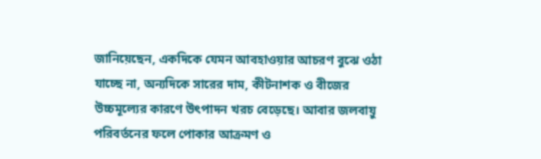জানিয়েছেন, একদিকে যেমন আবহাওয়ার আচরণ বুঝে ওঠা যাচ্ছে না, অন্যদিকে সারের দাম, কীটনাশক ও বীজের উচ্চমূল্যের কারণে উৎপাদন খরচ বেড়েছে। আবার জলবায়ু পরিবর্তনের ফলে পোকার আক্রমণ ও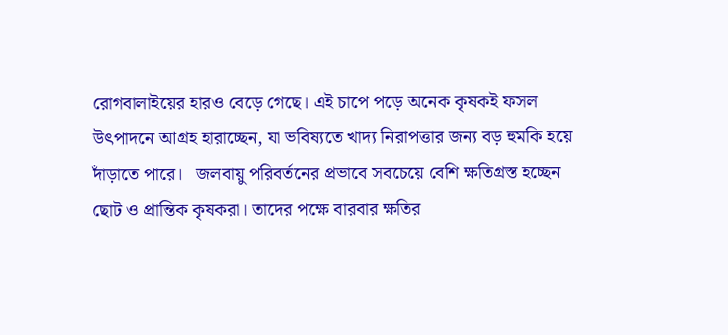রোগবালাইয়ের হারও বেড়ে গেছে। এই চাপে পড়ে অনেক কৃষকই ফসল উৎপাদনে আগ্রহ হারাচ্ছেন, যা ভবিষ্যতে খাদ্য নিরাপত্তার জন্য বড় হুমকি হয়ে দাঁড়াতে পারে।   জলবায়ু পরিবর্তনের প্রভাবে সবচেয়ে বেশি ক্ষতিগ্রস্ত হচ্ছেন ছোট ও প্রান্তিক কৃষকরা। তাদের পক্ষে বারবার ক্ষতির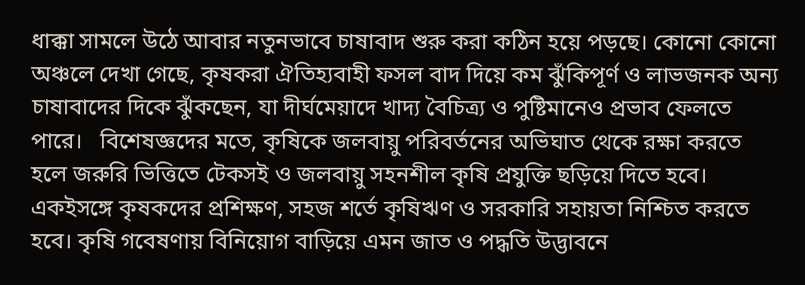ধাক্কা সামলে উঠে আবার নতুনভাবে চাষাবাদ শুরু করা কঠিন হয়ে পড়ছে। কোনো কোনো অঞ্চলে দেখা গেছে, কৃষকরা ঐতিহ্যবাহী ফসল বাদ দিয়ে কম ঝুঁকিপূর্ণ ও লাভজনক অন্য চাষাবাদের দিকে ঝুঁকছেন, যা দীর্ঘমেয়াদে খাদ্য বৈচিত্র্য ও পুষ্টিমানেও প্রভাব ফেলতে পারে।   বিশেষজ্ঞদের মতে, কৃষিকে জলবায়ু পরিবর্তনের অভিঘাত থেকে রক্ষা করতে হলে জরুরি ভিত্তিতে টেকসই ও জলবায়ু সহনশীল কৃষি প্রযুক্তি ছড়িয়ে দিতে হবে। একইসঙ্গে কৃষকদের প্রশিক্ষণ, সহজ শর্তে কৃষিঋণ ও সরকারি সহায়তা নিশ্চিত করতে হবে। কৃষি গবেষণায় বিনিয়োগ বাড়িয়ে এমন জাত ও পদ্ধতি উদ্ভাবনে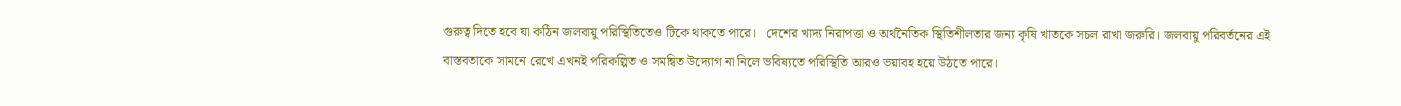গুরুত্ব দিতে হবে যা কঠিন জলবায়ু পরিস্থিতিতেও টিকে থাকতে পারে।   দেশের খাদ্য নিরাপত্তা ও অর্থনৈতিক স্থিতিশীলতার জন্য কৃষি খাতকে সচল রাখা জরুরি। জলবায়ু পরিবর্তনের এই বাস্তবতাকে সামনে রেখে এখনই পরিকল্পিত ও সমন্বিত উদ্যোগ না নিলে ভবিষ্যতে পরিস্থিতি আরও ভয়াবহ হয়ে উঠতে পারে।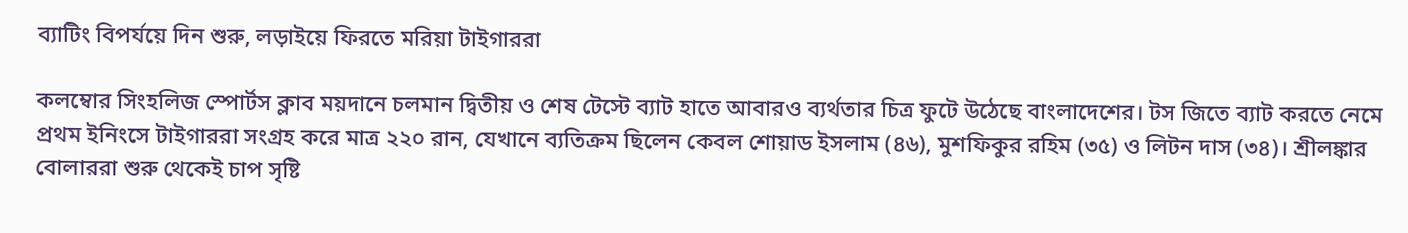ব্যাটিং বিপর্যয়ে দিন শুরু, লড়াইয়ে ফিরতে মরিয়া টাইগাররা

কলম্বোর সিংহলিজ স্পোর্টস ক্লাব ময়দানে চলমান দ্বিতীয় ও শেষ টেস্টে ব্যাট হাতে আবারও ব্যর্থতার চিত্র ফুটে উঠেছে বাংলাদেশের। টস জিতে ব্যাট করতে নেমে প্রথম ইনিংসে টাইগাররা সংগ্রহ করে মাত্র ২২০ রান, যেখানে ব্যতিক্রম ছিলেন কেবল শোয়াড ইসলাম (৪৬), মুশফিকুর রহিম (৩৫) ও লিটন দাস (৩৪)। শ্রীলঙ্কার বোলাররা শুরু থেকেই চাপ সৃষ্টি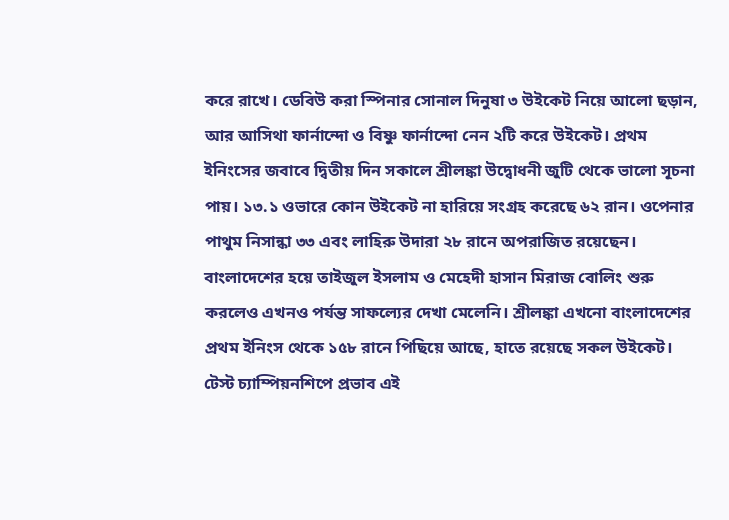করে রাখে। ডেবিউ করা স্পিনার সোনাল দিনুষা ৩ উইকেট নিয়ে আলো ছড়ান, আর আসিথা ফার্নান্দো ও বিষ্ণু ফার্নান্দো নেন ২টি করে উইকেট। প্রথম ইনিংসের জবাবে দ্বিতীয় দিন সকালে শ্রীলঙ্কা উদ্বোধনী জুটি থেকে ভালো সূচনা পায়। ১৩.১ ওভারে কোন উইকেট না হারিয়ে সংগ্রহ করেছে ৬২ রান। ওপেনার পাথুম নিসান্কা ৩৩ এবং লাহিরু উদারা ২৮ রানে অপরাজিত রয়েছেন। বাংলাদেশের হয়ে তাইজুল ইসলাম ও মেহেদী হাসান মিরাজ বোলিং শুরু করলেও এখনও পর্যন্ত সাফল্যের দেখা মেলেনি। শ্রীলঙ্কা এখনো বাংলাদেশের প্রথম ইনিংস থেকে ১৫৮ রানে পিছিয়ে আছে, হাতে রয়েছে সকল উইকেট। টেস্ট চ্যাম্পিয়নশিপে প্রভাব এই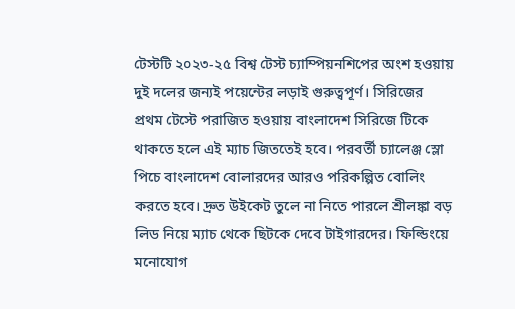টেস্টটি ২০২৩-২৫ বিশ্ব টেস্ট চ্যাম্পিয়নশিপের অংশ হওয়ায় দুই দলের জন্যই পয়েন্টের লড়াই গুরুত্বপূর্ণ। সিরিজের প্রথম টেস্টে পরাজিত হওয়ায় বাংলাদেশ সিরিজে টিকে থাকতে হলে এই ম্যাচ জিততেই হবে। পরবর্তী চ্যালেঞ্জ স্লো পিচে বাংলাদেশ বোলারদের আরও পরিকল্পিত বোলিং করতে হবে। দ্রুত উইকেট তুলে না নিতে পারলে শ্রীলঙ্কা বড় লিড নিয়ে ম্যাচ থেকে ছিটকে দেবে টাইগারদের। ফিল্ডিংয়ে মনোযোগ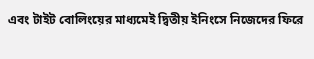এবং টাইট বোলিংয়ের মাধ্যমেই দ্বিতীয় ইনিংসে নিজেদের ফিরে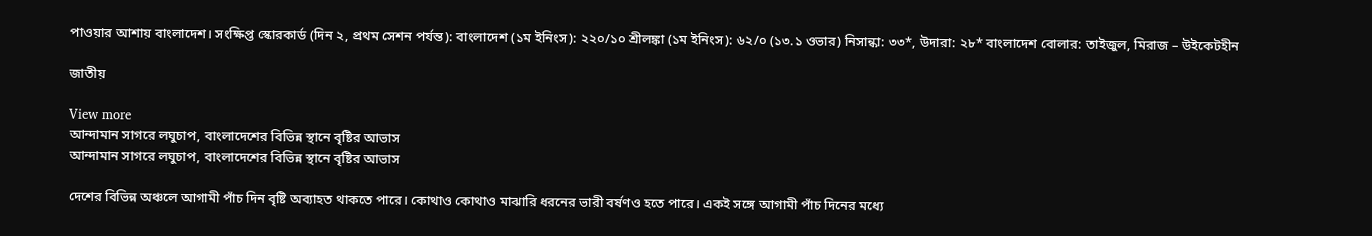পাওয়ার আশায় বাংলাদেশ। সংক্ষিপ্ত স্কোরকার্ড (দিন ২, প্রথম সেশন পর্যন্ত): বাংলাদেশ (১ম ইনিংস): ২২০/১০ শ্রীলঙ্কা (১ম ইনিংস): ৬২/০ (১৩.১ ওভার) নিসান্কা: ৩৩*, উদারা: ২৮* বাংলাদেশ বোলার: তাইজুল, মিরাজ – উইকেটহীন

জাতীয়

View more
আন্দামান সাগরে লঘুচাপ, বাংলাদেশের বিভিন্ন স্থানে বৃষ্টির আভাস
আন্দামান সাগরে লঘুচাপ, বাংলাদেশের বিভিন্ন স্থানে বৃষ্টির আভাস

দেশের বিভিন্ন অঞ্চলে আগামী পাঁচ দিন বৃষ্টি অব্যাহত থাকতে পারে। কোথাও কোথাও মাঝারি ধরনের ভারী বর্ষণও হতে পারে। একই সঙ্গে আগামী পাঁচ দিনের মধ্যে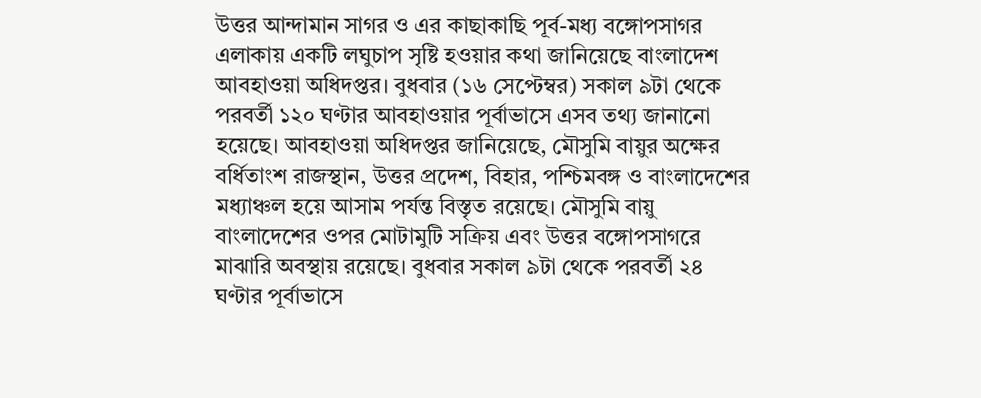উত্তর আন্দামান সাগর ও এর কাছাকাছি পূর্ব-মধ্য বঙ্গোপসাগর এলাকায় একটি লঘুচাপ সৃষ্টি হওয়ার কথা জানিয়েছে বাংলাদেশ আবহাওয়া অধিদপ্তর। বুধবার (১৬ সেপ্টেম্বর) সকাল ৯টা থেকে পরবর্তী ১২০ ঘণ্টার আবহাওয়ার পূর্বাভাসে এসব তথ্য জানানো হয়েছে। আবহাওয়া অধিদপ্তর জানিয়েছে, মৌসুমি বায়ুর অক্ষের বর্ধিতাংশ রাজস্থান, উত্তর প্রদেশ, বিহার, পশ্চিমবঙ্গ ও বাংলাদেশের মধ্যাঞ্চল হয়ে আসাম পর্যন্ত বিস্তৃত রয়েছে। মৌসুমি বায়ু বাংলাদেশের ওপর মোটামুটি সক্রিয় এবং উত্তর বঙ্গোপসাগরে মাঝারি অবস্থায় রয়েছে। বুধবার সকাল ৯টা থেকে পরবর্তী ২৪ ঘণ্টার পূর্বাভাসে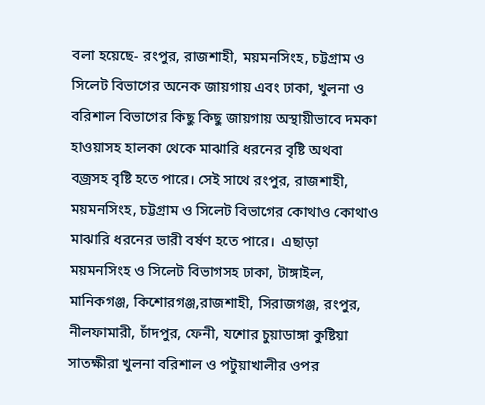বলা হয়েছে- রংপুর, রাজশাহী, ময়মনসিংহ, চট্টগ্রাম ও সিলেট বিভাগের অনেক জায়গায় এবং ঢাকা, খুলনা ও বরিশাল বিভাগের কিছু কিছু জায়গায় অস্থায়ীভাবে দমকা হাওয়াসহ হালকা থেকে মাঝারি ধরনের বৃষ্টি অথবা বজ্রসহ বৃষ্টি হতে পারে। সেই সাথে রংপুর, রাজশাহী, ময়মনসিংহ, চট্টগ্রাম ও সিলেট বিভাগের কোথাও কোথাও মাঝারি ধরনের ভারী বর্ষণ হতে পারে।  এছাড়া ময়মনসিংহ ও সিলেট বিভাগসহ ঢাকা, টাঙ্গাইল, মানিকগঞ্জ, কিশোরগঞ্জ,রাজশাহী, সিরাজগঞ্জ, রংপুর, নীলফামারী, চাঁদপুর, ফেনী, যশোর চুয়াডাঙ্গা কুষ্টিয়া সাতক্ষীরা খুলনা বরিশাল ও পটুয়াখালীর ওপর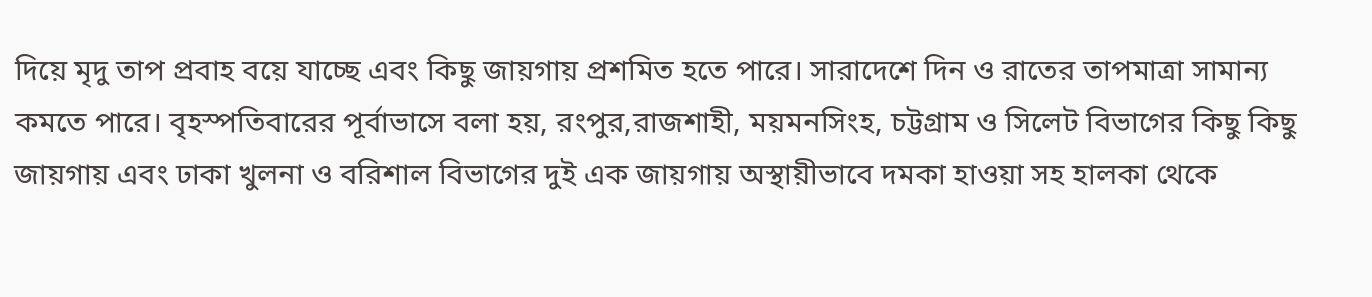দিয়ে মৃদু তাপ প্রবাহ বয়ে যাচ্ছে এবং কিছু জায়গায় প্রশমিত হতে পারে। সারাদেশে দিন ও রাতের তাপমাত্রা সামান্য কমতে পারে। বৃহস্পতিবারের পূর্বাভাসে বলা হয়, রংপুর,রাজশাহী, ময়মনসিংহ, চট্টগ্রাম ও সিলেট বিভাগের কিছু কিছু জায়গায় এবং ঢাকা খুলনা ও বরিশাল বিভাগের দুই এক জায়গায় অস্থায়ীভাবে দমকা হাওয়া সহ হালকা থেকে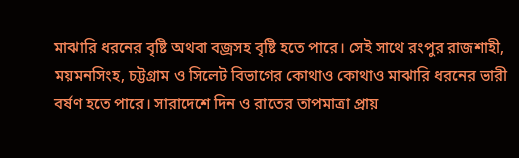মাঝারি ধরনের বৃষ্টি অথবা বজ্রসহ বৃষ্টি হতে পারে। সেই সাথে রংপুর রাজশাহী, ময়মনসিংহ, চট্টগ্রাম ও সিলেট বিভাগের কোথাও কোথাও মাঝারি ধরনের ভারী বর্ষণ হতে পারে। সারাদেশে দিন ও রাতের তাপমাত্রা প্রায়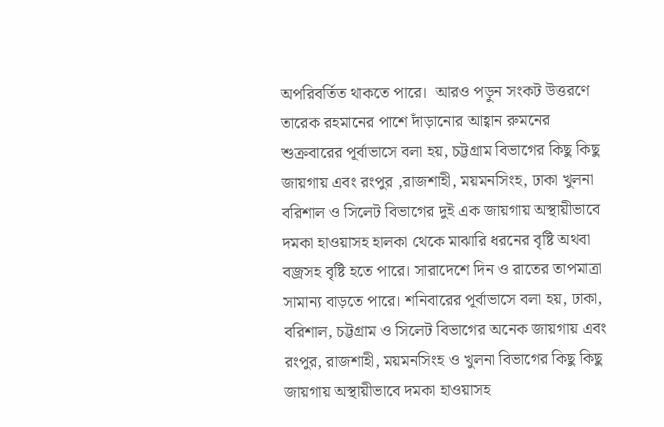অপরিবর্তিত থাকতে পারে।  আরও পড়ুন সংকট উত্তরণে তারেক রহমানের পাশে দাঁড়ানোর আহ্বান রুমনের শুক্রবারের পূর্বাভাসে বলা হয়, চট্টগ্রাম বিভাগের কিছু কিছু জায়গায় এবং রংপুর ,রাজশাহী, ময়মনসিংহ, ঢাকা খুলনা বরিশাল ও সিলেট বিভাগের দুই এক জায়গায় অস্থায়ীভাবে দমকা হাওয়াসহ হালকা থেকে মাঝারি ধরনের বৃষ্টি অথবা বজ্রসহ বৃষ্টি হতে পারে। সারাদেশে দিন ও রাতের তাপমাত্রা সামান্য বাড়তে পারে। শনিবারের পূর্বাভাসে বলা হয়, ঢাকা, বরিশাল, চট্টগ্রাম ও সিলেট বিভাগের অনেক জায়গায় এবং রংপুর, রাজশাহী, ময়মনসিংহ ও খুলনা বিভাগের কিছু কিছু জায়গায় অস্থায়ীভাবে দমকা হাওয়াসহ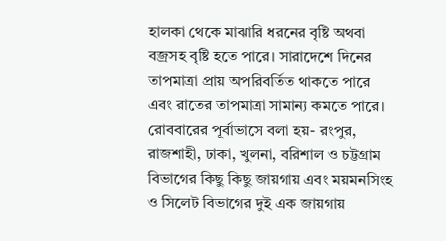হালকা থেকে মাঝারি ধরনের বৃষ্টি অথবা বজ্রসহ বৃষ্টি হতে পারে। সারাদেশে দিনের তাপমাত্রা প্রায় অপরিবর্তিত থাকতে পারে এবং রাতের তাপমাত্রা সামান্য কমতে পারে।  রোববারের পূর্বাভাসে বলা হয়- রংপুর, রাজশাহী, ঢাকা, খুলনা, বরিশাল ও চট্টগ্রাম বিভাগের কিছু কিছু জায়গায় এবং ময়মনসিংহ ও সিলেট বিভাগের দুই এক জায়গায়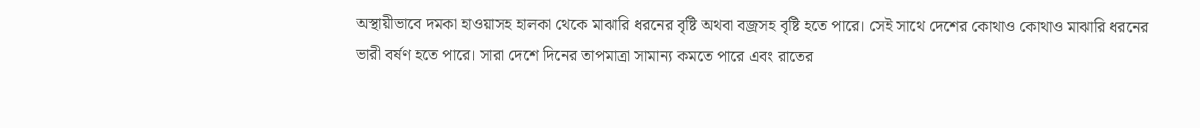অস্থায়ীভাবে দমকা হাওয়াসহ হালকা থেকে মাঝারি ধরনের বৃষ্টি অথবা বজ্রসহ বৃষ্টি হতে পারে। সেই সাথে দেশের কোথাও কোথাও মাঝারি ধরনের ভারী বর্ষণ হতে পারে। সারা দেশে দিনের তাপমাত্রা সামান্য কমতে পারে এবং রাতের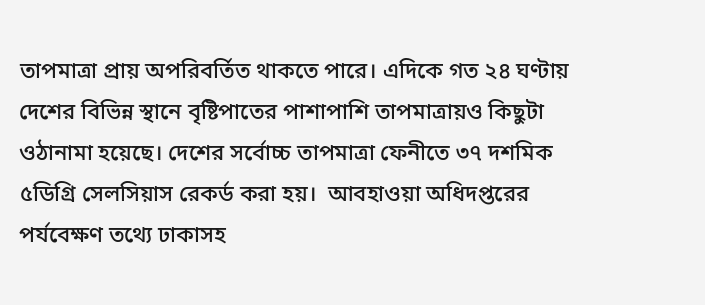তাপমাত্রা প্রায় অপরিবর্তিত থাকতে পারে। এদিকে গত ২৪ ঘণ্টায় দেশের বিভিন্ন স্থানে বৃষ্টিপাতের পাশাপাশি তাপমাত্রায়ও কিছুটা ওঠানামা হয়েছে। দেশের সর্বোচ্চ তাপমাত্রা ফেনীতে ৩৭ দশমিক ৫ডিগ্রি সেলসিয়াস রেকর্ড করা হয়।  আবহাওয়া অধিদপ্তরের পর্যবেক্ষণ তথ্যে ঢাকাসহ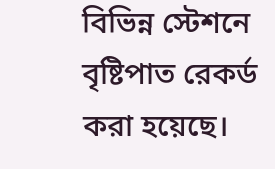বিভিন্ন স্টেশনে বৃষ্টিপাত রেকর্ড করা হয়েছে।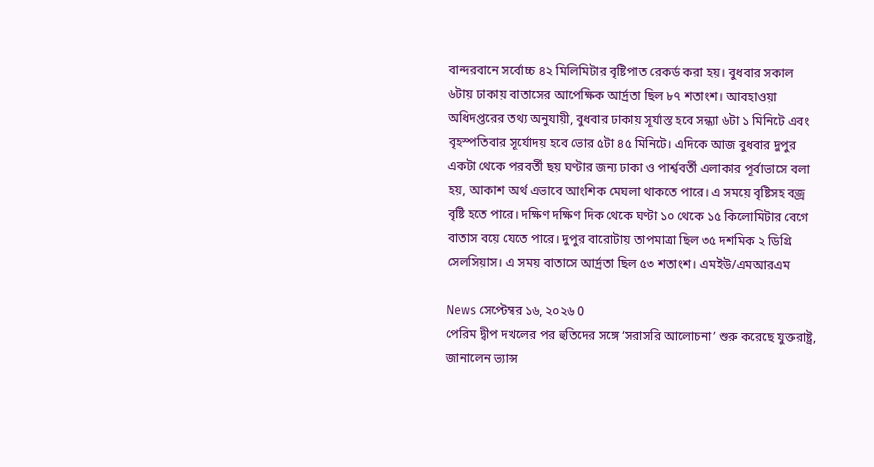বান্দরবানে সর্বোচ্চ ৪২ মিলিমিটার বৃষ্টিপাত রেকর্ড করা হয়। বুধবার সকাল ৬টায় ঢাকায় বাতাসের আপেক্ষিক আর্দ্রতা ছিল ৮৭ শতাংশ। আবহাওয়া অধিদপ্তরের তথ্য অনুযায়ী, বুধবার ঢাকায় সূর্যাস্ত হবে সন্ধ্যা ৬টা ১ মিনিটে এবং বৃহস্পতিবার সূর্যোদয় হবে ভোর ৫টা ৪৫ মিনিটে। এদিকে আজ বুধবার দুপুর একটা থেকে পরবর্তী ছয় ঘণ্টার জন্য ঢাকা ও পার্শ্ববর্তী এলাকার পূর্বাভাসে বলা হয়, আকাশ অর্থ এভাবে আংশিক মেঘলা থাকতে পারে। এ সময়ে বৃষ্টিসহ বজ্র বৃষ্টি হতে পারে। দক্ষিণ দক্ষিণ দিক থেকে ঘণ্টা ১০ থেকে ১৫ কিলোমিটার বেগে বাতাস বয়ে যেতে পারে। দুপুর বারোটায় তাপমাত্রা ছিল ৩৫ দশমিক ২ ডিগ্রি সেলসিয়াস। এ সময় বাতাসে আর্দ্রতা ছিল ৫৩ শতাংশ। এমইউ/এমআরএম

News সেপ্টেম্বর ১৬, ২০২৬ 0
পেরিম দ্বীপ দখলের পর হুতিদের সঙ্গে ‘সরাসরি আলোচনা’ শুরু করেছে যুক্তরাষ্ট্র, জানালেন ভ্যান্স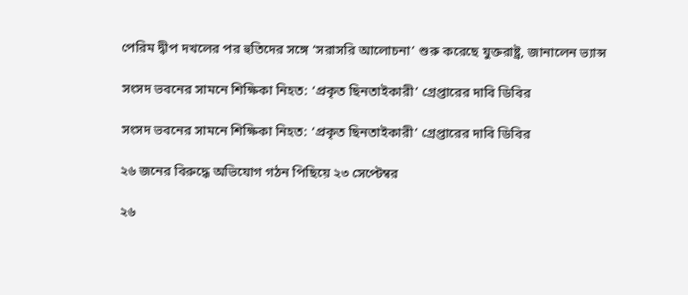পেরিম দ্বীপ দখলের পর হুতিদের সঙ্গে ‘সরাসরি আলোচনা’ শুরু করেছে যুক্তরাষ্ট্র, জানালেন ভ্যান্স

সংসদ ভবনের সামনে শিক্ষিকা নিহত: ‘প্রকৃত ছিনতাইকারী’ গ্রেপ্তারের দাবি ডিবির

সংসদ ভবনের সামনে শিক্ষিকা নিহত: ‘প্রকৃত ছিনতাইকারী’ গ্রেপ্তারের দাবি ডিবির

২৬ জনের বিরুদ্ধে অভিযোগ গঠন পিছিয়ে ২৩ সেপ্টেম্বর

২৬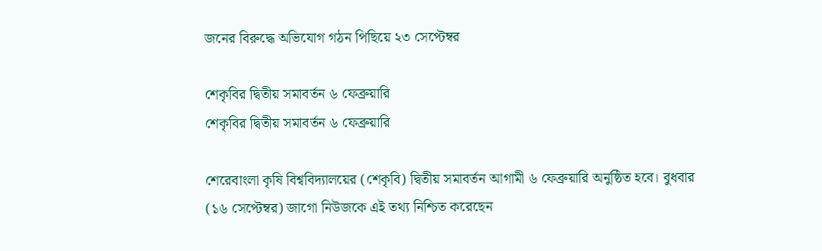জনের বিরুদ্ধে অভিযোগ গঠন পিছিয়ে ২৩ সেপ্টেম্বর

শেকৃবির দ্বিতীয় সমাবর্তন ৬ ফেব্রুয়ারি
শেকৃবির দ্বিতীয় সমাবর্তন ৬ ফেব্রুয়ারি

শেরেবাংলা কৃষি বিশ্ববিদ্যালয়ের (শেকৃবি) দ্বিতীয় সমাবর্তন আগামী ৬ ফেব্রুয়ারি অনুষ্ঠিত হবে। বুধবার (১৬ সেপ্টেম্বর) জাগো নিউজকে এই তথ্য নিশ্চিত করেছেন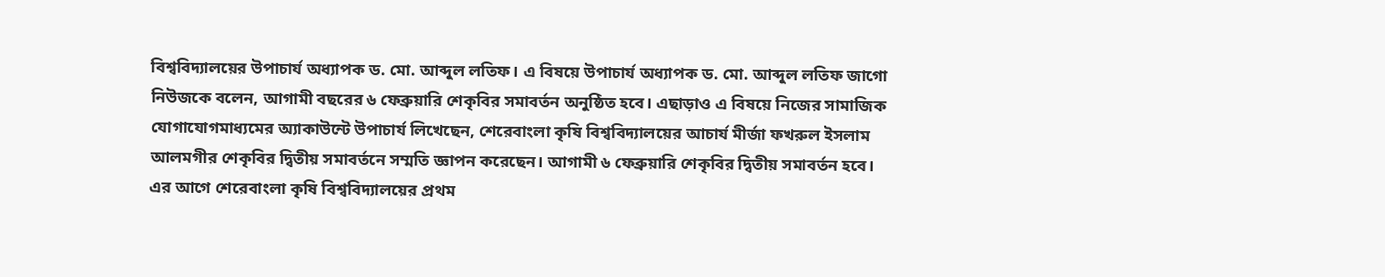বিশ্ববিদ্যালয়ের উপাচার্য অধ্যাপক ড. মো. আব্দুল লতিফ। এ বিষয়ে উপাচার্য অধ্যাপক ড. মো. আব্দুল লতিফ জাগো নিউজকে বলেন, আগামী বছরের ৬ ফেব্রুয়ারি শেকৃবির সমাবর্তন অনুষ্ঠিত হবে। এছাড়াও এ বিষয়ে নিজের সামাজিক যোগাযোগমাধ্যমের অ্যাকাউন্টে উপাচার্য লিখেছেন, শেরেবাংলা কৃষি বিশ্ববিদ্যালয়ের আচার্য মীর্জা ফখরুল ইসলাম আলমগীর শেকৃবির দ্বিতীয় সমাবর্তনে সম্মতি জ্ঞাপন করেছেন। আগামী ৬ ফেব্রুয়ারি শেকৃবির দ্বিতীয় সমাবর্তন হবে। এর আগে শেরেবাংলা কৃষি বিশ্ববিদ্যালয়ের প্রথম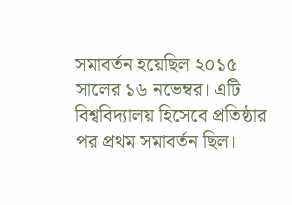সমাবর্তন হয়েছিল ২০১৫ সালের ১৬ নভেম্বর। এটি বিশ্ববিদ্যালয় হিসেবে প্রতিষ্ঠার পর প্রথম সমাবর্তন ছিল।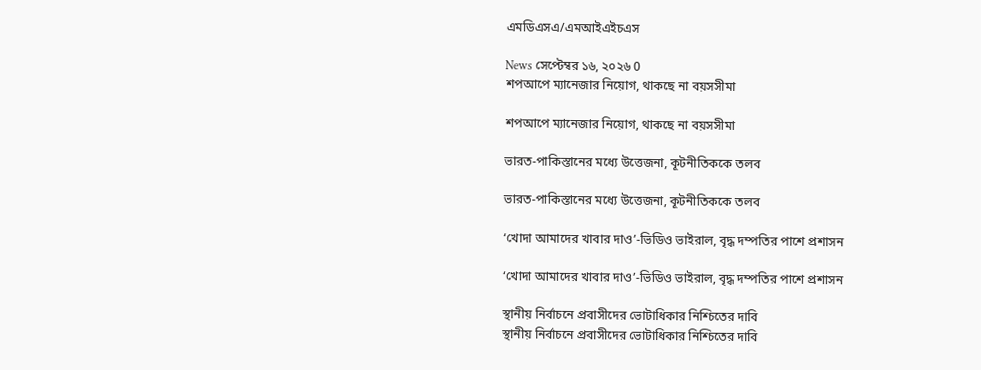এমডিএসএ/এমআইএইচএস

News সেপ্টেম্বর ১৬, ২০২৬ 0
শপআপে ম্যানেজার নিয়োগ, থাকছে না বয়সসীমা

শপআপে ম্যানেজার নিয়োগ, থাকছে না বয়সসীমা

ভারত-পাকিস্তানের মধ্যে উত্তেজনা, কূটনীতিককে তলব

ভারত-পাকিস্তানের মধ্যে উত্তেজনা, কূটনীতিককে তলব

‘খোদা আমাদের খাবার দাও’-ভিডিও ভাইরাল, বৃদ্ধ দম্পতির পাশে প্রশাসন

‘খোদা আমাদের খাবার দাও’-ভিডিও ভাইরাল, বৃদ্ধ দম্পতির পাশে প্রশাসন

স্থানীয় নির্বাচনে প্রবাসীদের ভোটাধিকার নিশ্চিতের দাবি
স্থানীয় নির্বাচনে প্রবাসীদের ভোটাধিকার নিশ্চিতের দাবি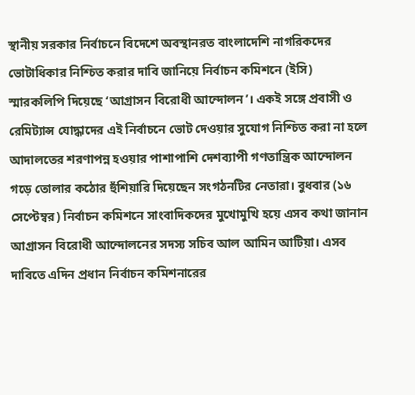স্থানীয় সরকার নির্বাচনে বিদেশে অবস্থানরত বাংলাদেশি নাগরিকদের ভোটাধিকার নিশ্চিত করার দাবি জানিয়ে নির্বাচন কমিশনে (ইসি) স্মারকলিপি দিয়েছে ‘আগ্রাসন বিরোধী আন্দোলন’। একই সঙ্গে প্রবাসী ও রেমিট্যান্স যোদ্ধাদের এই নির্বাচনে ভোট দেওয়ার সুযোগ নিশ্চিত করা না হলে আদালতের শরণাপন্ন হওয়ার পাশাপাশি দেশব্যাপী গণতান্ত্রিক আন্দোলন গড়ে তোলার কঠোর হুঁশিয়ারি দিয়েছেন সংগঠনটির নেতারা। বুধবার (১৬ সেপ্টেম্বর) নির্বাচন কমিশনে সাংবাদিকদের মুখোমুখি হয়ে এসব কথা জানান আগ্রাসন বিরোধী আন্দোলনের সদস্য সচিব আল আমিন আটিয়া। এসব দাবিতে এদিন প্রধান নির্বাচন কমিশনারের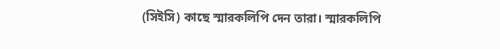(সিইসি) কাছে স্মারকলিপি দেন তারা। স্মারকলিপি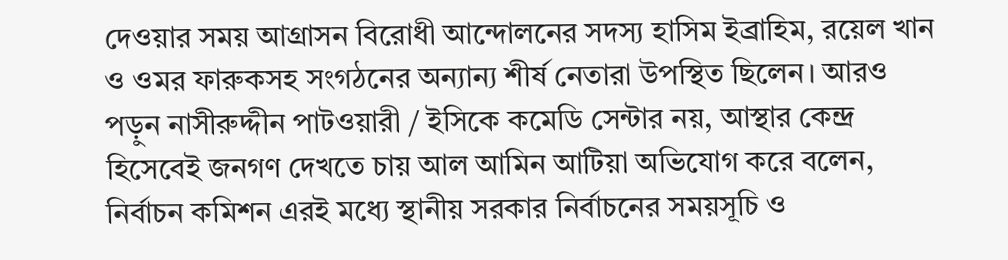দেওয়ার সময় আগ্রাসন বিরোধী আন্দোলনের সদস্য হাসিম ইব্রাহিম, রয়েল খান ও ওমর ফারুকসহ সংগঠনের অন্যান্য শীর্ষ নেতারা উপস্থিত ছিলেন। আরও পড়ুন নাসীরুদ্দীন পাটওয়ারী / ইসিকে কমেডি সেন্টার নয়, আস্থার কেন্দ্র হিসেবেই জনগণ দেখতে চায় আল আমিন আটিয়া অভিযোগ করে বলেন, নির্বাচন কমিশন এরই মধ্যে স্থানীয় সরকার নির্বাচনের সময়সূচি ও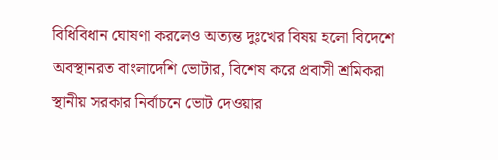বিধিবিধান ঘোষণা করলেও অত্যন্ত দুঃখের বিষয় হলো বিদেশে অবস্থানরত বাংলাদেশি ভোটার, বিশেষ করে প্রবাসী শ্রমিকরা স্থানীয় সরকার নির্বাচনে ভোট দেওয়ার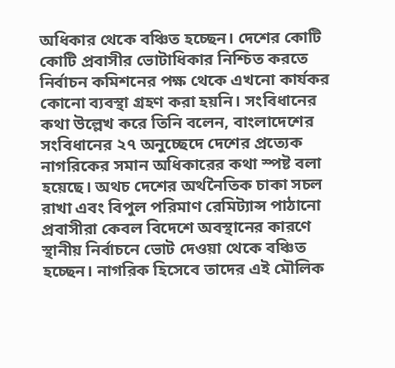অধিকার থেকে বঞ্চিত হচ্ছেন। দেশের কোটি কোটি প্রবাসীর ভোটাধিকার নিশ্চিত করতে নির্বাচন কমিশনের পক্ষ থেকে এখনো কার্যকর কোনো ব্যবস্থা গ্রহণ করা হয়নি। সংবিধানের কথা উল্লেখ করে তিনি বলেন, বাংলাদেশের সংবিধানের ২৭ অনুচ্ছেদে দেশের প্রত্যেক নাগরিকের সমান অধিকারের কথা স্পষ্ট বলা হয়েছে। অথচ দেশের অর্থনৈতিক চাকা সচল রাখা এবং বিপুল পরিমাণ রেমিট্যান্স পাঠানো প্রবাসীরা কেবল বিদেশে অবস্থানের কারণে স্থানীয় নির্বাচনে ভোট দেওয়া থেকে বঞ্চিত হচ্ছেন। নাগরিক হিসেবে তাদের এই মৌলিক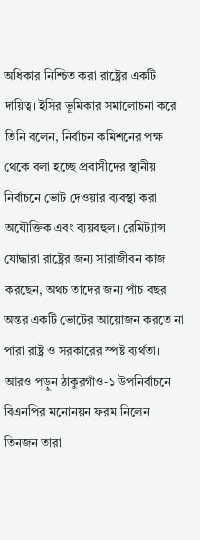অধিকার নিশ্চিত করা রাষ্ট্রের একটি দায়িত্ব। ইসির ভূমিকার সমালোচনা করে তিনি বলেন, নির্বাচন কমিশনের পক্ষ থেকে বলা হচ্ছে প্রবাসীদের স্থানীয় নির্বাচনে ভোট দেওয়ার ব্যবস্থা করা অযৌক্তিক এবং ব্যয়বহুল। রেমিট্যান্স যোদ্ধারা রাষ্ট্রের জন্য সারাজীবন কাজ করছেন, অথচ তাদের জন্য পাঁচ বছর অন্তর একটি ভোটের আয়োজন করতে না পারা রাষ্ট্র ও সরকারের স্পষ্ট ব্যর্থতা। আরও পড়ুন ঠাকুরগাঁও-১ উপনির্বাচনে বিএনপির মনোনয়ন ফরম নিলেন তিনজন তারা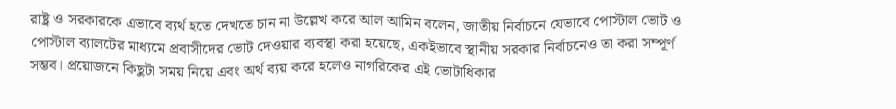রাষ্ট্র ও সরকারকে এভাবে ব্যর্থ হতে দেখতে চান না উল্লেখ করে আল আমিন বলেন, জাতীয় নির্বাচনে যেভাবে পোস্টাল ভোট ও পোস্টাল ব্যালটের মাধ্যমে প্রবাসীদের ভোট দেওয়ার ব্যবস্থা করা হয়েছে, একইভাবে স্থানীয় সরকার নির্বাচনেও তা করা সম্পূর্ণ সম্ভব। প্রয়োজনে কিছুটা সময় নিয়ে এবং অর্থ ব্যয় করে হলেও নাগরিকের এই ভোটাধিকার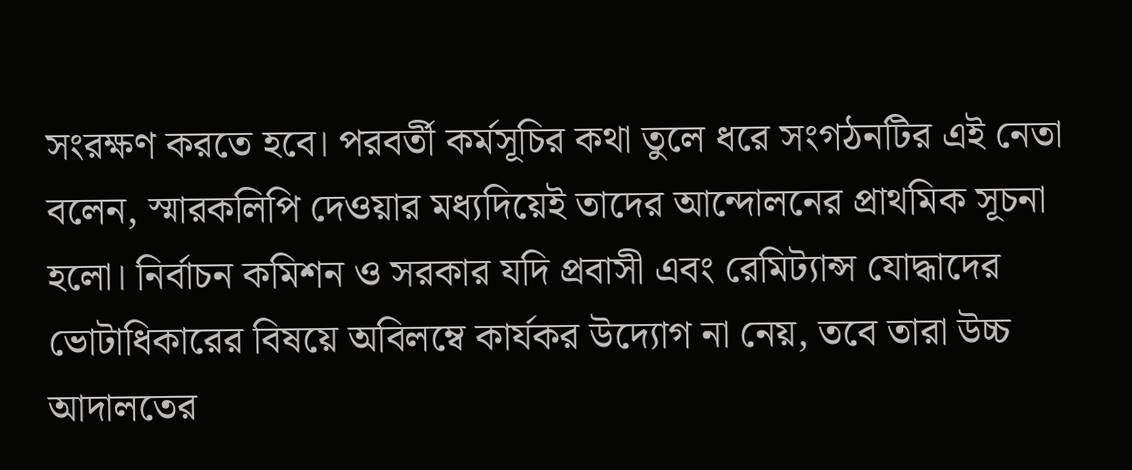সংরক্ষণ করতে হবে। পরবর্তী কর্মসূচির কথা তুলে ধরে সংগঠনটির এই নেতা বলেন, স্মারকলিপি দেওয়ার মধ্যদিয়েই তাদের আন্দোলনের প্রাথমিক সূচনা হলো। নির্বাচন কমিশন ও সরকার যদি প্রবাসী এবং রেমিট্যান্স যোদ্ধাদের ভোটাধিকারের বিষয়ে অবিলম্বে কার্যকর উদ্যোগ না নেয়, তবে তারা উচ্চ আদালতের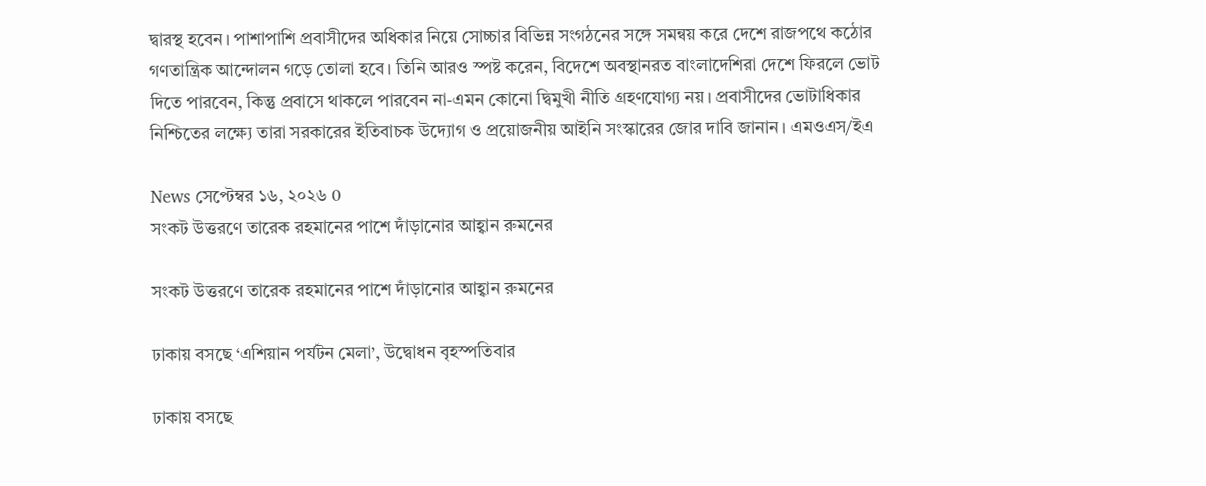দ্বারস্থ হবেন। পাশাপাশি প্রবাসীদের অধিকার নিয়ে সোচ্চার বিভিন্ন সংগঠনের সঙ্গে সমন্বয় করে দেশে রাজপথে কঠোর গণতান্ত্রিক আন্দোলন গড়ে তোলা হবে। তিনি আরও স্পষ্ট করেন, বিদেশে অবস্থানরত বাংলাদেশিরা দেশে ফিরলে ভোট দিতে পারবেন, কিন্তু প্রবাসে থাকলে পারবেন না-এমন কোনো দ্বিমুখী নীতি গ্রহণযোগ্য নয়। প্রবাসীদের ভোটাধিকার নিশ্চিতের লক্ষ্যে তারা সরকারের ইতিবাচক উদ্যোগ ও প্রয়োজনীয় আইনি সংস্কারের জোর দাবি জানান। এমওএস/ইএ

News সেপ্টেম্বর ১৬, ২০২৬ 0
সংকট উত্তরণে তারেক রহমানের পাশে দাঁড়ানোর আহ্বান রুমনের

সংকট উত্তরণে তারেক রহমানের পাশে দাঁড়ানোর আহ্বান রুমনের

ঢাকায় বসছে ‘এশিয়ান পর্যটন মেলা’, উদ্বোধন বৃহস্পতিবার

ঢাকায় বসছে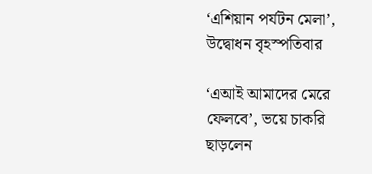‘এশিয়ান পর্যটন মেলা’, উদ্বোধন বৃহস্পতিবার

‘এআই আমাদের মেরে ফেলবে’, ভয়ে চাকরি ছাড়লেন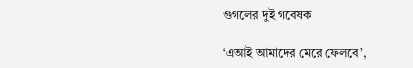গুগলের দুই গবেষক

‘এআই আমাদের মেরে ফেলবে’,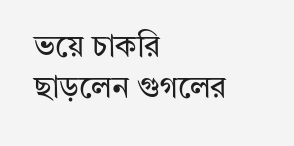ভয়ে চাকরি ছাড়লেন গুগলের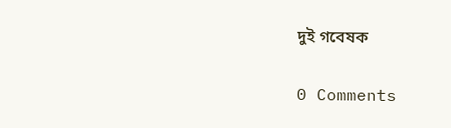দুই গবেষক

0 Comments